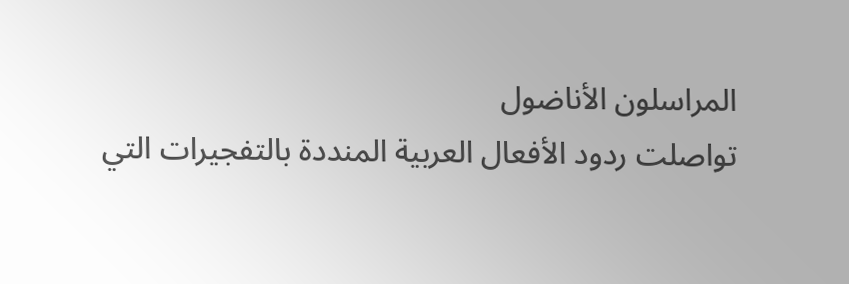المراسلون الأناضول
تواصلت ردود الأفعال العربية المنددة بالتفجيرات التي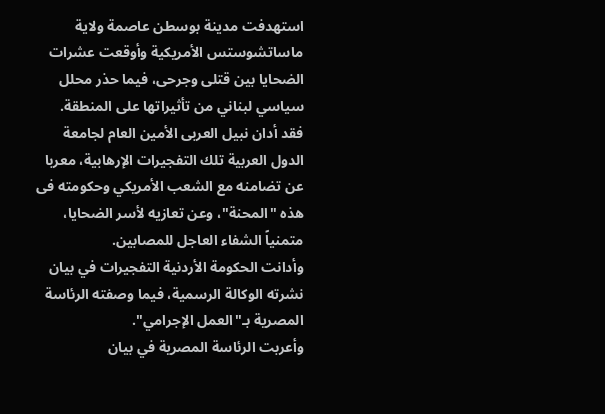استهدفت مدينة بوسطن عاصمة ولاية ماساتشوستس الأمريكية وأوقعت عشرات الضحايا بين قتلى وجرحى، فيما حذر محلل سياسي لبناني من تأثيراتها على المنطقة.
فقد أدان نبيل العربى الأمين العام لجامعة الدول العربية تلك التفجيرات الإرهابية، معربا عن تضامنه مع الشعب الأمريكي وحكومته فى هذه "المحنة"، وعن تعازيه لأسر الضحايا، متمنياً الشفاء العاجل للمصابين.
وأدانت الحكومة الأردنية التفجيرات في بيان نشرته الوكالة الرسمية، فيما وصفته الرئاسة المصرية بـ"العمل الإجرامي".
وأعربت الرئاسة المصرية في بيان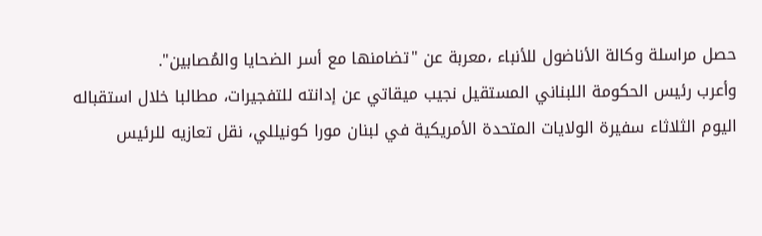حصل مراسلة وكالة الأناضول للأنباء ،معربة عن "تضامنها مع أسر الضحايا والمُصابين".
وأعرب رئيس الحكومة اللبناني المستقيل نجيب ميقاتي عن إدانته للتفجيرات، مطالبا خلال استقباله اليوم الثلاثاء سفيرة الولايات المتحدة الأمريكية في لبنان مورا كونيللي، نقل تعازيه للرئيس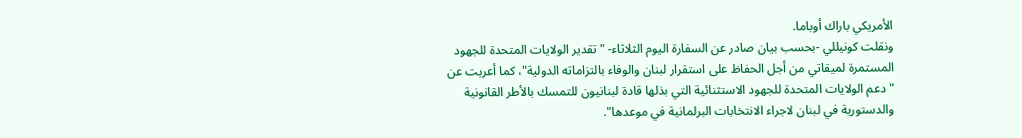الأمريكي باراك أوباما.
ونقلت كونيللي -بحسب بيان صادر عن السفارة اليوم الثلاثاء- "تقدير الولايات المتحدة للجهود المستمرة لميقاتي من أجل الحفاظ على استقرار لبنان والوفاء بالتزاماته الدولية"، كما أعربت عن "دعم الولايات المتحدة للجهود الاستثنائية التي بذلها قادة لبنانيون للتمسك بالأطر القانونية والدستورية في لبنان لاجراء الانتخابات البرلمانية في موعدها".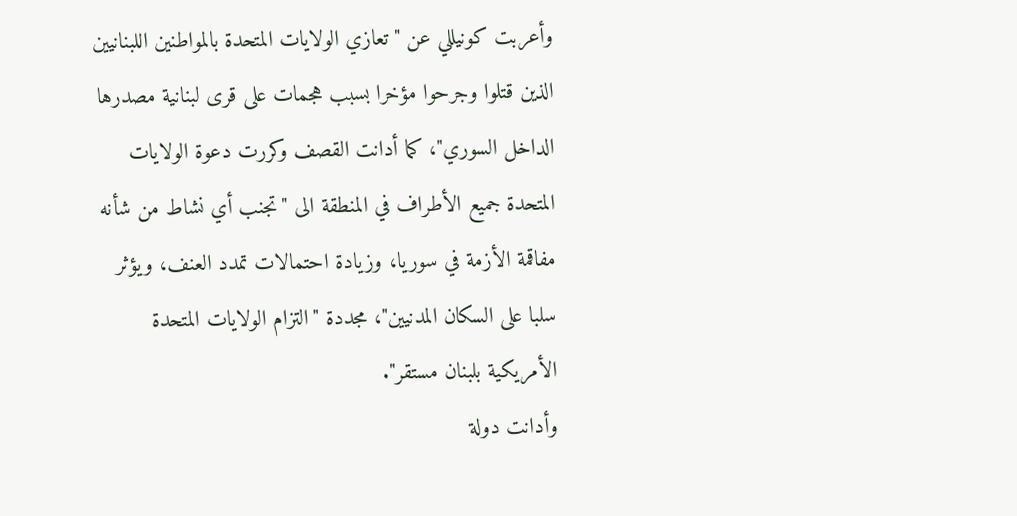وأعربت كونيللي عن "تعازي الولايات المتحدة بالمواطنين اللبنانيين الذين قتلوا وجرحوا مؤخرا بسبب هجمات على قرى لبنانية مصدرها الداخل السوري"، كما أدانت القصف وكررت دعوة الولايات المتحدة جميع الأطراف في المنطقة الى "تجنب أي نشاط من شأنه مفاقمة الأزمة في سوريا، وزيادة احتمالات تمدد العنف، ويؤثر سلبا على السكان المدنيين"، مجددة "التزام الولايات المتحدة الأمريكية بلبنان مستقر".
وأدانت دولة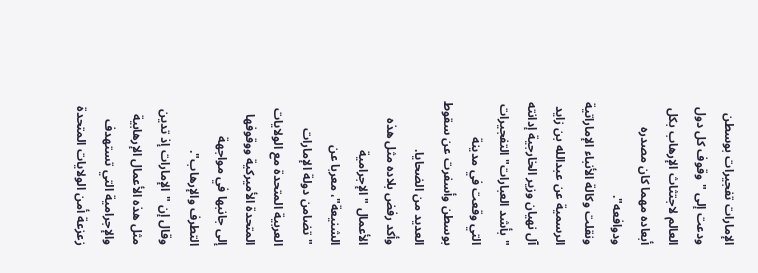الإمارات تفجيرات بوسطن ودعت إلى "وقوف كل دول العالم لاجتثاث الإرهاب بكل أبعاده مهما كان مصدره ودوافعه".
ونقلت وكالة الأنباء الإماراتية الرسمية عن عبدالله بن زايد آل نهيان وزير الخارجية إدانته "بأشد العبارات" التفجيرات التي وقعت في مدينة بوسطن وأسفرت عن سقوط العديد من الضحايا.
وأكد رفض بلاده مثل هذه الأعمال "الإجرامية الشنيعة"، معربا عن "تضامن دولة الإمارات العربية المتحدة مع الولايات المتحدة الأميركية ووقوفها إلى جانبها في مواجهة التطرف والإرهاب".
وقال إن "الإمارات إذ تدين مثل هذه الأعمال الإرهابية والإجرامية التي تستهدف زعزعة أمن الولايات المتحدة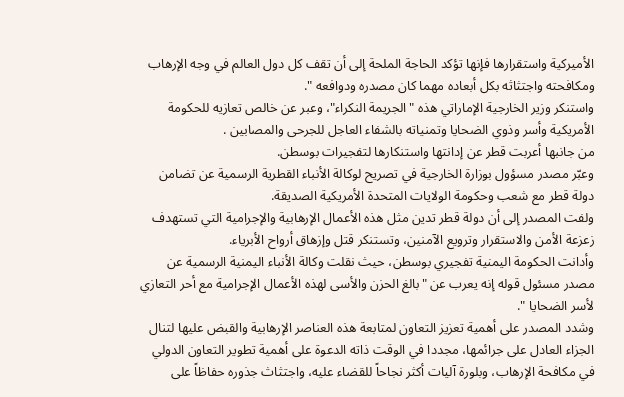الأميركية واستقرارها فإنها تؤكد الحاجة الملحة إلى أن تقف كل دول العالم في وجه الإرهاب ومكافحته واجتثاثه بكل أبعاده مهما كان مصدره ودوافعه ".
واستنكر وزير الخارجية الإماراتي هذه "الجريمة النكراء"، وعبر عن خالص تعازيه للحكومة الأمريكية وأسر وذوي الضحايا وتمنياته بالشفاء العاجل للجرحى والمصابين .
من جانبها أعربت قطر عن إدانتها واستنكارها لتفجيرات بوسطن.
وعبّر مصدر مسؤول بوزارة الخارجية في تصريح لوكالة الأنباء القطرية الرسمية عن تضامن دولة قطر مع شعب وحكومة الولايات المتحدة الأمريكية الصديقة.
ولفت المصدر إلى أن دولة قطر تدين مثل هذه الأعمال الإرهابية والإجرامية التي تستهدف زعزعة الأمن والاستقرار وترويع الآمنين، وتستنكر قتل وإزهاق أرواح الأبرياء.
وأدانت الحكومة اليمنية تفجيري بوسطن، حيث نقلت وكالة الأنباء اليمنية الرسمية عن مصدر مسئول قوله إنه يعرب عن "بالغ الحزن والأسى لهذه الأعمال الإجرامية مع أحر التعازي لأسر الضحايا ".
وشدد المصدر على أهمية تعزيز التعاون لمتابعة هذه العناصر الإرهابية والقبض عليها لتنال الجزاء العادل على جرائمها، مجددا في الوقت ذاته الدعوة على أهمية تطوير التعاون الدولي في مكافحة الإرهاب، وبلورة آليات أكثر نجاحاً للقضاء عليه، واجتثاث جذوره حفاظاً على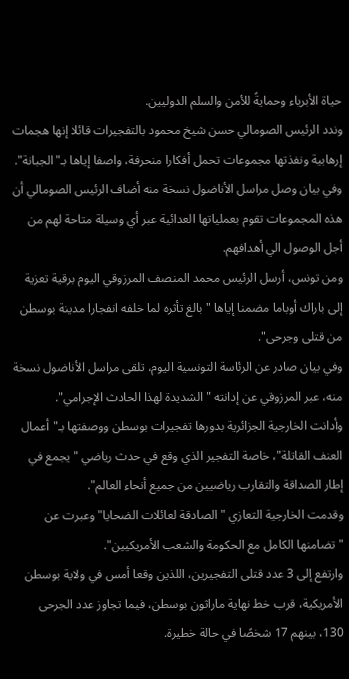حياة الأبرياء وحمايةً للأمن والسلم الدوليين.
وندد الرئيس الصومالي حسن شيخ محمود بالتفجيرات قائلا إنها هجمات إرهابية ونفذتها مجموعات تحمل أفكارا منحرفة، واصفا إياها بـ"الجبانة".
وفي بيان وصل مراسل الأناضول نسخة منه أضاف الرئيس الصومالي أن هذه المجموعات تقوم بعملياتها العدائية عبر أي وسيلة متاحة لهم من أجل الوصول الي أهدافهم.
ومن تونس، أرسل الرئيس محمد المنصف المرزوقي اليوم برقية تعزية إلى باراك أوباما مضمنا إياها "بالغ تأثره لما خلفه انفجارا مدينة بوسطن من قتلى وجرحى".
وفي بيان صادر عن الرئاسة التونسية اليوم، تلقى مراسل الأناضول نسخة منه، عبر المرزوقي عن إدانته "الشديدة لهذا الحادث الإجرامي".
وأدانت الخارجية الجزائرية بدورها تفجيرات بوسطن ووصفتها بـ"أعمال العنف القاتلة"، خاصة التفجير الذي وقع في حدث رياضي "يجمع في إطار الصداقة والتقارب رياضيين من جميع أنحاء العالم".
وقدمت الخارجية التعازي "الصادقة لعائلات الضحايا" وعبرت عن "تضامنها الكامل مع الحكومة والشعب الأمريكيين".
وارتفع إلى 3 عدد قتلى التفجيرين، اللذين وقعا أمس في ولاية بوسطن الأمريكية، قرب خط نهاية ماراثون بوسطن، فيما تجاوز عدد الجرحى 130، بينهم 17 شخصًا في حالة خطيرة.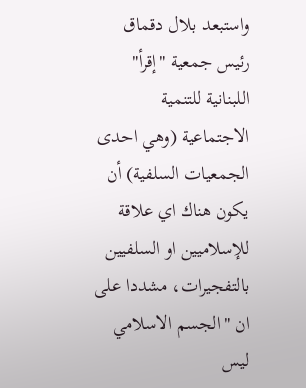واستبعد بلال دقماق رئيس جمعية "إقرأ" اللبنانية للتنمية الاجتماعية (وهي احدى الجمعيات السلفية) أن يكون هناك اي علاقة للإسلاميين او السلفيين بالتفجيرات، مشددا على ان "الجسم الاسلامي ليس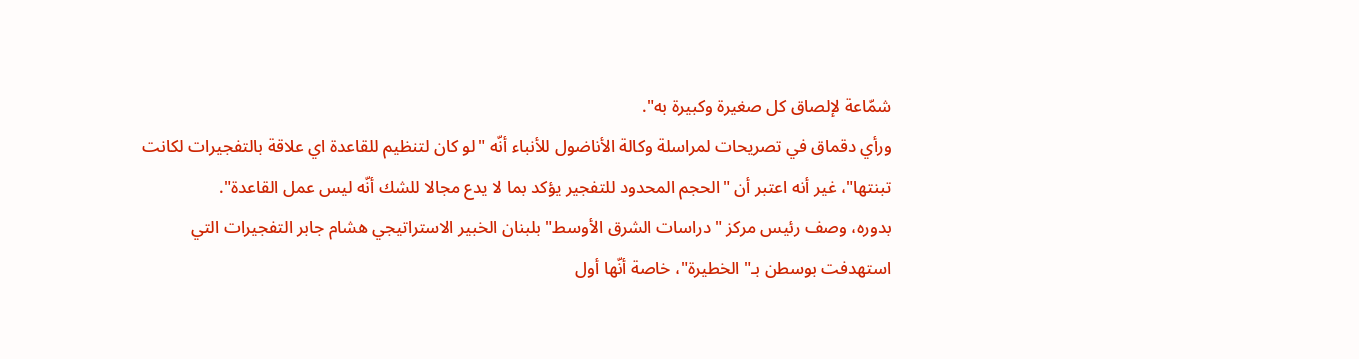شمّاعة لإلصاق كل صغيرة وكبيرة به".
ورأي دقماق في تصريحات لمراسلة وكالة الأناضول للأنباء أنّه "لو كان لتنظيم للقاعدة اي علاقة بالتفجيرات لكانت تبنتها"، غير أنه اعتبر أن "الحجم المحدود للتفجير يؤكد بما لا يدع مجالا للشك أنّه ليس عمل القاعدة".
بدوره، وصف رئيس مركز "دراسات الشرق الأوسط" بلبنان الخبير الاستراتيجي هشام جابر التفجيرات التي استهدفت بوسطن بـ"الخطيرة"، خاصة أنّها أول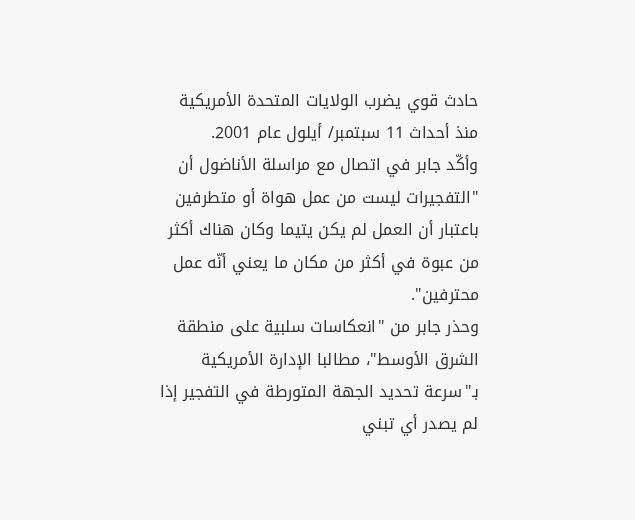حادث قوي يضرب الولايات المتحدة الأمريكية منذ أحداث 11 سبتمبر/ أيلول عام 2001.
وأكّد جابر في اتصال مع مراسلة الأناضول أن "التفجيرات ليست من عمل هواة أو متطرفين باعتبار أن العمل لم يكن يتيما وكان هناك أكثر من عبوة في أكثر من مكان ما يعني أنّه عمل محترفين".
وحذر جابر من "انعكاسات سلبية على منطقة الشرق الأوسط"، مطالبا الإدارة الأمريكية بـ"سرعة تحديد الجهة المتورطة في التفجير إذا لم يصدر أي تبني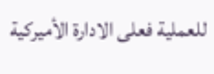للعملية فعلى الادارة الأميركية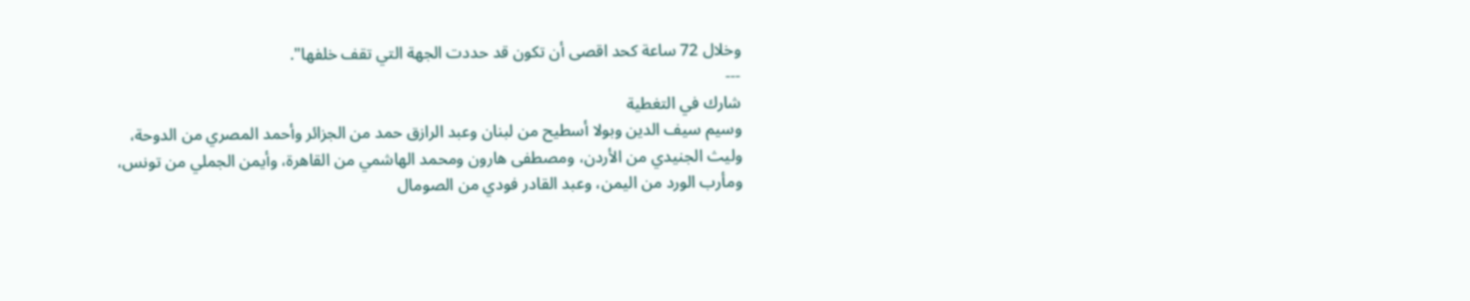وخلال 72 ساعة كحد اقصى أن تكون قد حددت الجهة التي تقف خلفها".
---
شارك في التغطية
وسيم سيف الدين وبولا أسطيح من لبنان وعبد الرازق حمد من الجزائر وأحمد المصري من الدوحة، وليث الجنيدي من الأردن، ومصطفى هارون ومحمد الهاشمي من القاهرة، وأيمن الجملي من تونس، ومأرب الورد من اليمن، وعبد القادر فودي من الصومال